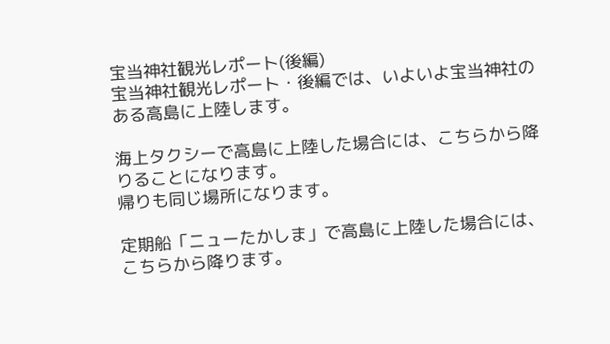宝当神社観光レポート(後編)
宝当神社観光レポート・後編では、いよいよ宝当神社のある高島に上陸します。

海上タクシーで高島に上陸した場合には、こちらから降りることになります。
帰りも同じ場所になります。

定期船「ニューたかしま」で高島に上陸した場合には、こちらから降ります。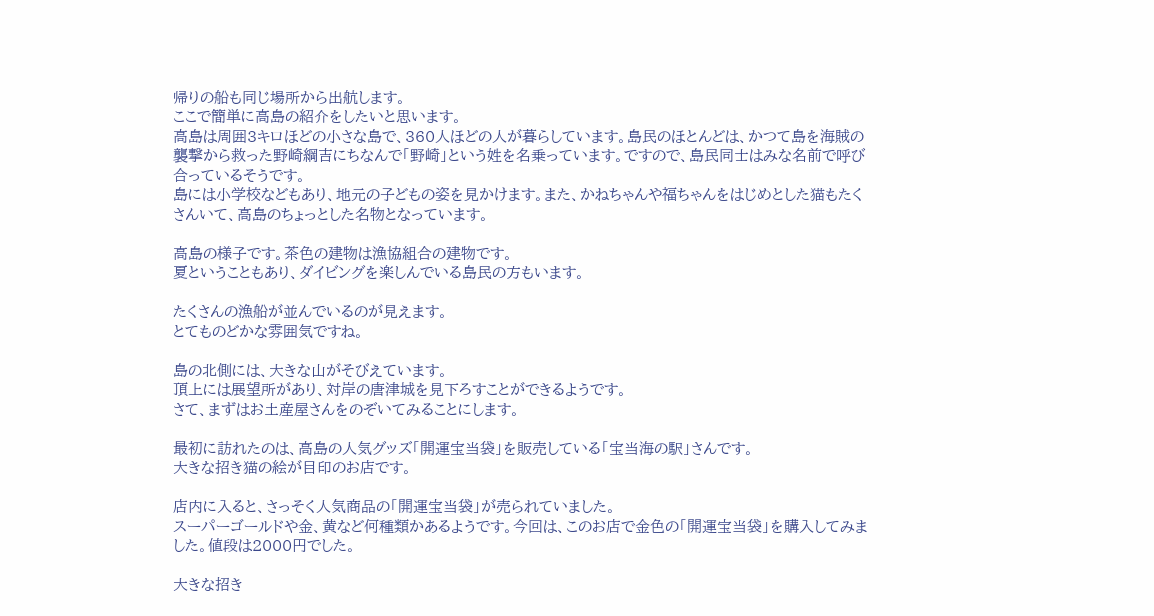帰りの船も同じ場所から出航します。
ここで簡単に高島の紹介をしたいと思います。
高島は周囲3キロほどの小さな島で、360人ほどの人が暮らしています。島民のほとんどは、かつて島を海賊の襲撃から救った野崎綱吉にちなんで「野崎」という姓を名乗っています。ですので、島民同士はみな名前で呼び合っているそうです。
島には小学校などもあり、地元の子どもの姿を見かけます。また、かねちゃんや福ちゃんをはじめとした猫もたくさんいて、高島のちょっとした名物となっています。

高島の様子です。茶色の建物は漁協組合の建物です。
夏ということもあり、ダイビングを楽しんでいる島民の方もいます。

たくさんの漁船が並んでいるのが見えます。
とてものどかな雰囲気ですね。

島の北側には、大きな山がそびえています。
頂上には展望所があり、対岸の唐津城を見下ろすことができるようです。
さて、まずはお土産屋さんをのぞいてみることにします。

最初に訪れたのは、高島の人気グッズ「開運宝当袋」を販売している「宝当海の駅」さんです。
大きな招き猫の絵が目印のお店です。

店内に入ると、さっそく人気商品の「開運宝当袋」が売られていました。
スーパーゴールドや金、黄など何種類かあるようです。今回は、このお店で金色の「開運宝当袋」を購入してみました。値段は2000円でした。

大きな招き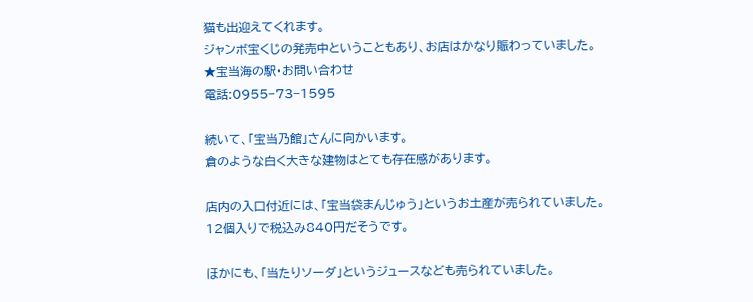猫も出迎えてくれます。
ジャンボ宝くじの発売中ということもあり、お店はかなり賑わっていました。
★宝当海の駅・お問い合わせ
電話:0955−73−1595

続いて、「宝当乃館」さんに向かいます。
倉のような白く大きな建物はとても存在感があります。

店内の入口付近には、「宝当袋まんじゅう」というお土産が売られていました。
12個入りで税込み840円だそうです。

ほかにも、「当たりソーダ」というジュースなども売られていました。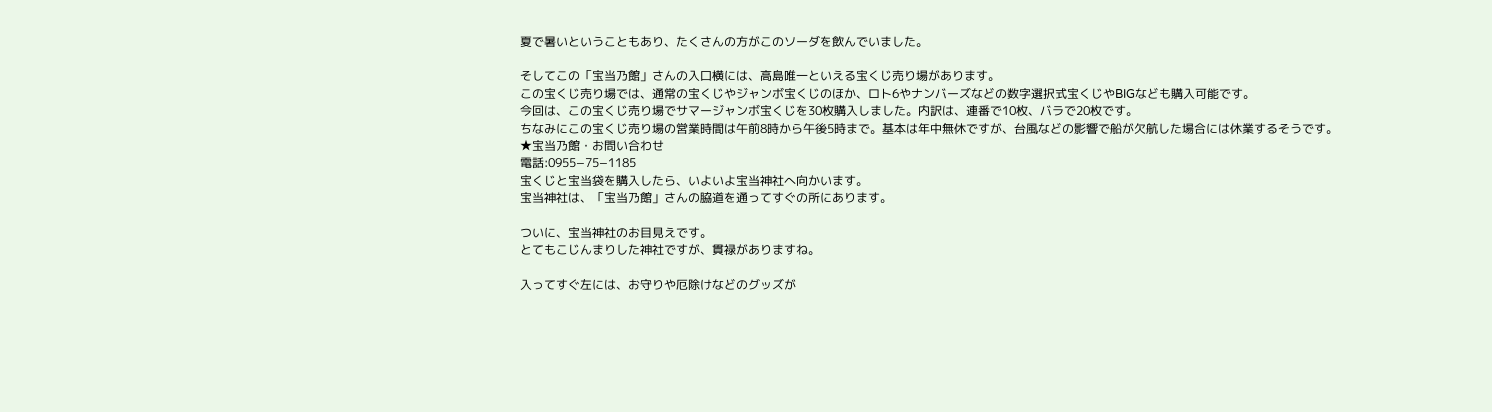夏で暑いということもあり、たくさんの方がこのソーダを飲んでいました。

そしてこの「宝当乃館」さんの入口横には、高島唯一といえる宝くじ売り場があります。
この宝くじ売り場では、通常の宝くじやジャンボ宝くじのほか、ロト6やナンバーズなどの数字選択式宝くじやBIGなども購入可能です。
今回は、この宝くじ売り場でサマージャンボ宝くじを30枚購入しました。内訳は、連番で10枚、バラで20枚です。
ちなみにこの宝くじ売り場の営業時間は午前8時から午後5時まで。基本は年中無休ですが、台風などの影響で船が欠航した場合には休業するそうです。
★宝当乃館・お問い合わせ
電話:0955−75−1185
宝くじと宝当袋を購入したら、いよいよ宝当神社へ向かいます。
宝当神社は、「宝当乃館」さんの脇道を通ってすぐの所にあります。

ついに、宝当神社のお目見えです。
とてもこじんまりした神社ですが、貫禄がありますね。

入ってすぐ左には、お守りや厄除けなどのグッズが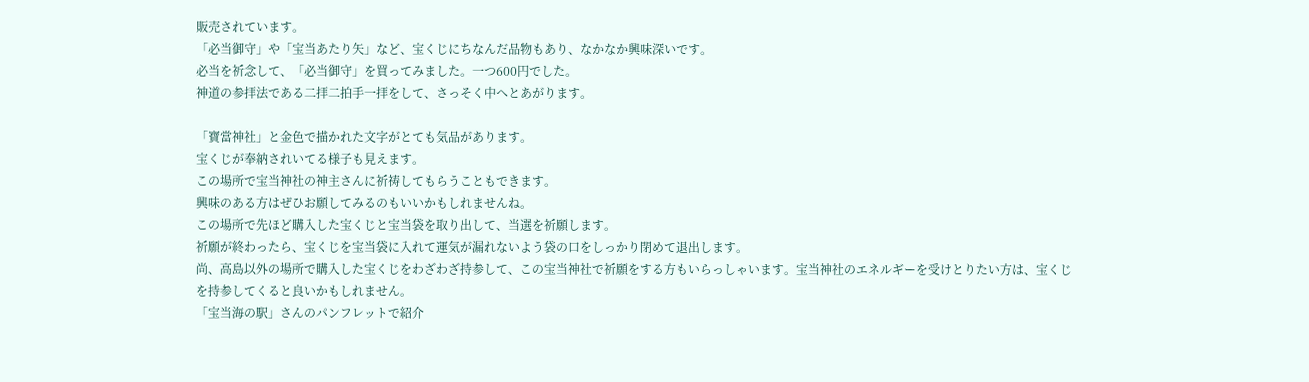販売されています。
「必当御守」や「宝当あたり矢」など、宝くじにちなんだ品物もあり、なかなか興味深いです。
必当を祈念して、「必当御守」を買ってみました。一つ600円でした。
神道の参拝法である二拝二拍手一拝をして、さっそく中へとあがります。

「寶當神社」と金色で描かれた文字がとても気品があります。
宝くじが奉納されいてる様子も見えます。
この場所で宝当神社の神主さんに祈祷してもらうこともできます。
興味のある方はぜひお願してみるのもいいかもしれませんね。
この場所で先ほど購入した宝くじと宝当袋を取り出して、当選を祈願します。
祈願が終わったら、宝くじを宝当袋に入れて運気が漏れないよう袋の口をしっかり閉めて退出します。
尚、高島以外の場所で購入した宝くじをわざわざ持参して、この宝当神社で祈願をする方もいらっしゃいます。宝当神社のエネルギーを受けとりたい方は、宝くじを持参してくると良いかもしれません。
「宝当海の駅」さんのパンフレットで紹介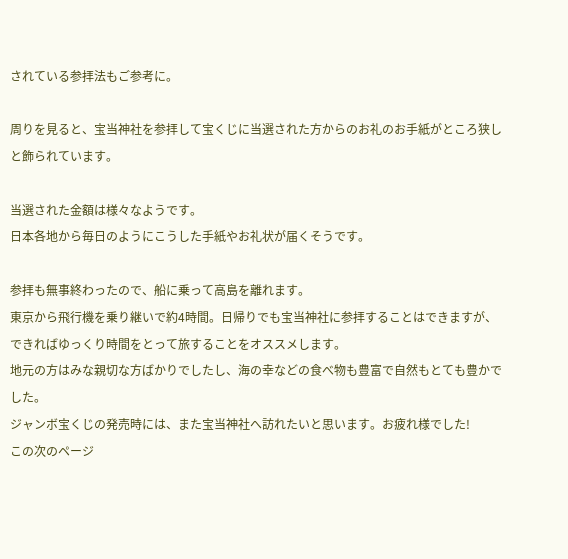されている参拝法もご参考に。

周りを見ると、宝当神社を参拝して宝くじに当選された方からのお礼のお手紙がところ狭しと飾られています。

当選された金額は様々なようです。
日本各地から毎日のようにこうした手紙やお礼状が届くそうです。

参拝も無事終わったので、船に乗って高島を離れます。
東京から飛行機を乗り継いで約4時間。日帰りでも宝当神社に参拝することはできますが、できればゆっくり時間をとって旅することをオススメします。
地元の方はみな親切な方ばかりでしたし、海の幸などの食べ物も豊富で自然もとても豊かでした。
ジャンボ宝くじの発売時には、また宝当神社へ訪れたいと思います。お疲れ様でした!
この次のページ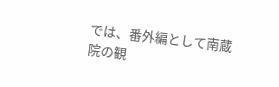では、番外編として南蔵院の観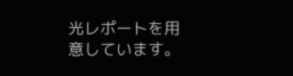光レポートを用意しています。